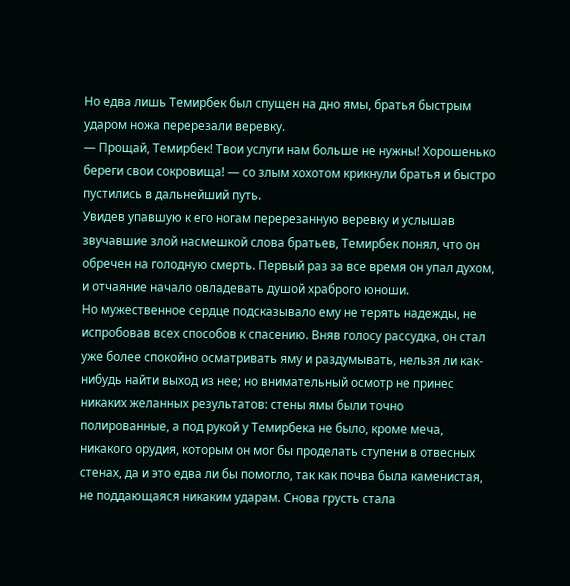Но едва лишь Темирбек был спущен на дно ямы, братья быстрым ударом ножа перерезали веревку.
— Прощай, Темирбек! Твои услуги нам больше не нужны! Хорошенько береги свои сокровища! — со злым хохотом крикнули братья и быстро пустились в дальнейший путь.
Увидев упавшую к его ногам перерезанную веревку и услышав звучавшие злой насмешкой слова братьев, Темирбек понял, что он обречен на голодную смерть. Первый раз за все время он упал духом, и отчаяние начало овладевать душой храброго юноши.
Но мужественное сердце подсказывало ему не терять надежды, не испробовав всех способов к спасению. Вняв голосу рассудка, он стал уже более спокойно осматривать яму и раздумывать, нельзя ли как-нибудь найти выход из нее; но внимательный осмотр не принес никаких желанных результатов: стены ямы были точно полированные, а под рукой у Темирбека не было, кроме меча, никакого орудия, которым он мог бы проделать ступени в отвесных стенах, да и это едва ли бы помогло, так как почва была каменистая, не поддающаяся никаким ударам. Снова грусть стала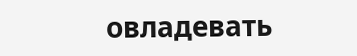овладевать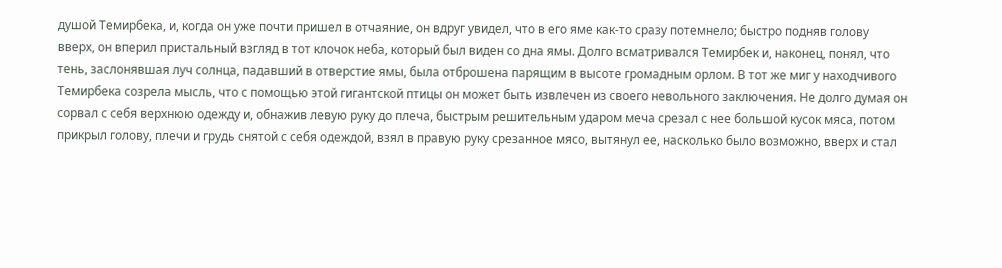душой Темирбека, и, когда он уже почти пришел в отчаяние, он вдруг увидел, что в его яме как-то сразу потемнело; быстро подняв голову вверх, он вперил пристальный взгляд в тот клочок неба, который был виден со дна ямы. Долго всматривался Темирбек и, наконец, понял, что тень, заслонявшая луч солнца, падавший в отверстие ямы, была отброшена парящим в высоте громадным орлом. В тот же миг у находчивого Темирбека созрела мысль, что с помощью этой гигантской птицы он может быть извлечен из своего невольного заключения. Не долго думая он сорвал с себя верхнюю одежду и, обнажив левую руку до плеча, быстрым решительным ударом меча срезал с нее большой кусок мяса, потом прикрыл голову, плечи и грудь снятой с себя одеждой, взял в правую руку срезанное мясо, вытянул ее, насколько было возможно, вверх и стал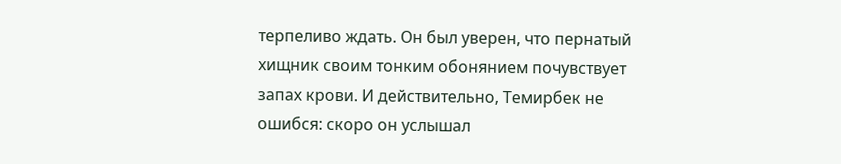терпеливо ждать. Он был уверен, что пернатый хищник своим тонким обонянием почувствует запах крови. И действительно, Темирбек не ошибся: скоро он услышал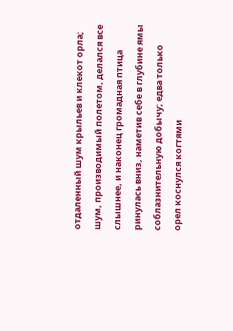отдаленный шум крыльев и клекот орла; шум, производимый полетом, делался все слышнее, и наконец громадная птица ринулась вниз, наметив себе в глубине ямы соблазнительную добычу; едва только орел коснулся когтями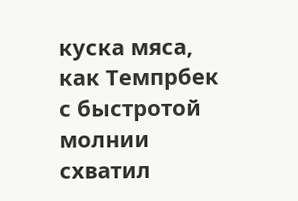куска мяса, как Темпрбек с быстротой молнии схватил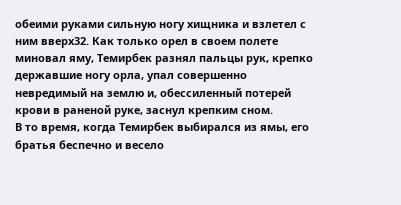обеими руками сильную ногу хищника и взлетел с ним вверх32. Как только орел в своем полете миновал яму, Темирбек разнял пальцы рук, крепко державшие ногу орла, упал совершенно невредимый на землю и, обессиленный потерей крови в раненой руке, заснул крепким сном.
В то время, когда Темирбек выбирался из ямы, его братья беспечно и весело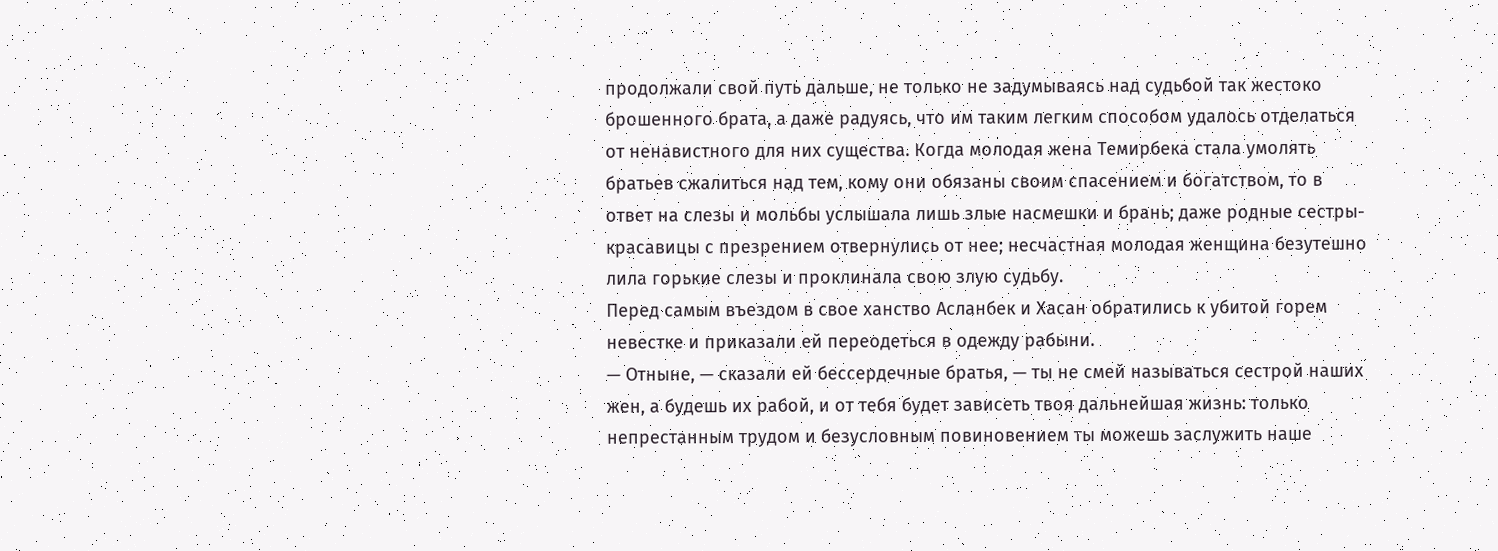продолжали свой путь дальше, не только не задумываясь над судьбой так жестоко брошенного брата, а даже радуясь, что им таким легким способом удалось отделаться от ненавистного для них существа. Когда молодая жена Темирбека стала умолять братьев сжалиться над тем, кому они обязаны своим спасением и богатством, то в ответ на слезы и мольбы услышала лишь злые насмешки и брань; даже родные сестры-красавицы с презрением отвернулись от нее; несчастная молодая женщина безутешно лила горькие слезы и проклинала свою злую судьбу.
Перед самым въездом в свое ханство Асланбек и Хасан обратились к убитой горем невестке и приказали ей переодеться в одежду рабыни.
— Отныне, — сказали ей бессердечные братья, — ты не смей называться сестрой наших жен, а будешь их рабой, и от тебя будет зависеть твоя дальнейшая жизнь: только непрестанным трудом и безусловным повиновением ты можешь заслужить наше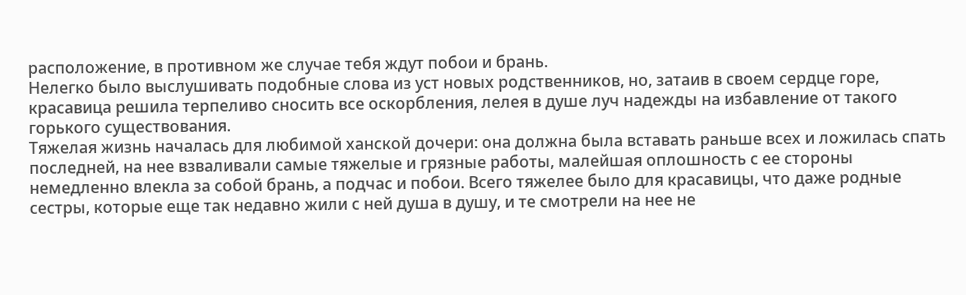расположение, в противном же случае тебя ждут побои и брань.
Нелегко было выслушивать подобные слова из уст новых родственников, но, затаив в своем сердце горе, красавица решила терпеливо сносить все оскорбления, лелея в душе луч надежды на избавление от такого горького существования.
Тяжелая жизнь началась для любимой ханской дочери: она должна была вставать раньше всех и ложилась спать последней, на нее взваливали самые тяжелые и грязные работы, малейшая оплошность с ее стороны немедленно влекла за собой брань, а подчас и побои. Всего тяжелее было для красавицы, что даже родные сестры, которые еще так недавно жили с ней душа в душу, и те смотрели на нее не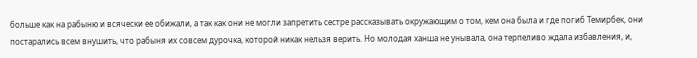больше как на рабыню и всячески ее обижали, а так как они не могли запретить сестре рассказывать окружающим о том, кем она была и где погиб Темирбек, они постарались всем внушить, что рабыня их совсем дурочка, которой никак нельзя верить. Но молодая ханша не унывала, она терпеливо ждала избавления, и,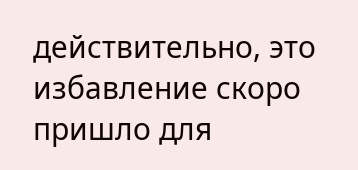действительно, это избавление скоро пришло для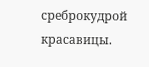среброкудрой красавицы.